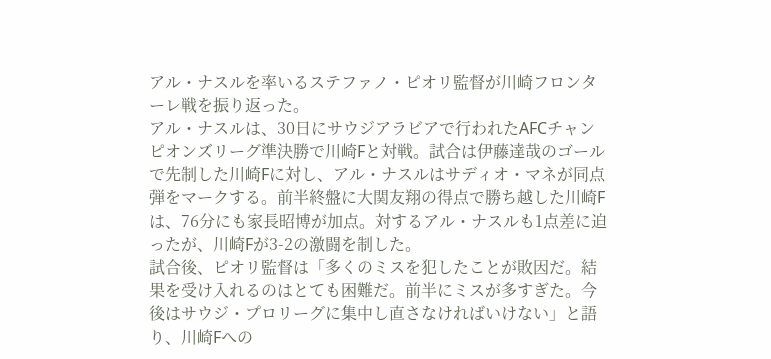アル・ナスルを率いるステファノ・ピオリ監督が川崎フロンターレ戦を振り返った。
アル・ナスルは、30日にサウジアラビアで行われたAFCチャンピオンズリーグ準決勝で川崎Fと対戦。試合は伊藤達哉のゴールで先制した川崎Fに対し、アル・ナスルはサディオ・マネが同点弾をマークする。前半終盤に大関友翔の得点で勝ち越した川崎Fは、76分にも家長昭博が加点。対するアル・ナスルも1点差に迫ったが、川崎Fが3-2の激闘を制した。
試合後、ピオリ監督は「多くのミスを犯したことが敗因だ。結果を受け入れるのはとても困難だ。前半にミスが多すぎた。今後はサウジ・プロリーグに集中し直さなければいけない」と語り、川崎Fへの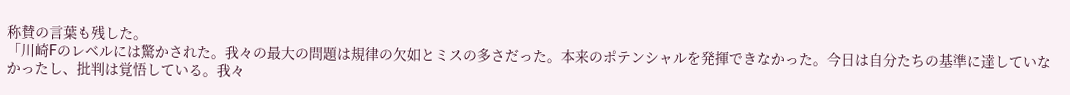称賛の言葉も残した。
「川崎Fのレベルには驚かされた。我々の最大の問題は規律の欠如とミスの多さだった。本来のポテンシャルを発揮できなかった。今日は自分たちの基準に達していなかったし、批判は覚悟している。我々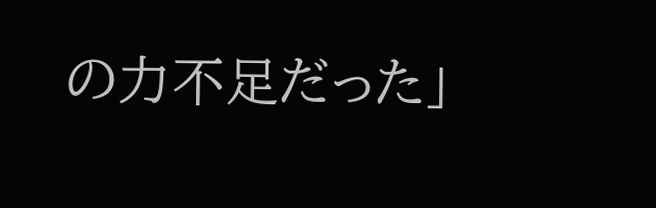の力不足だった」